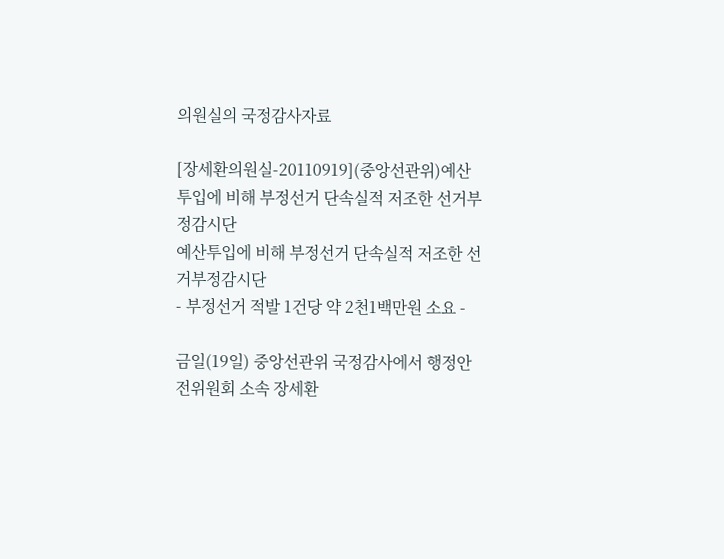의원실의 국정감사자료

[장세환의원실-20110919](중앙선관위)예산투입에 비해 부정선거 단속실적 저조한 선거부정감시단
예산투입에 비해 부정선거 단속실적 저조한 선거부정감시단
- 부정선거 적발 1건당 약 2천1백만원 소요 -

금일(19일) 중앙선관위 국정감사에서 행정안전위원회 소속 장세환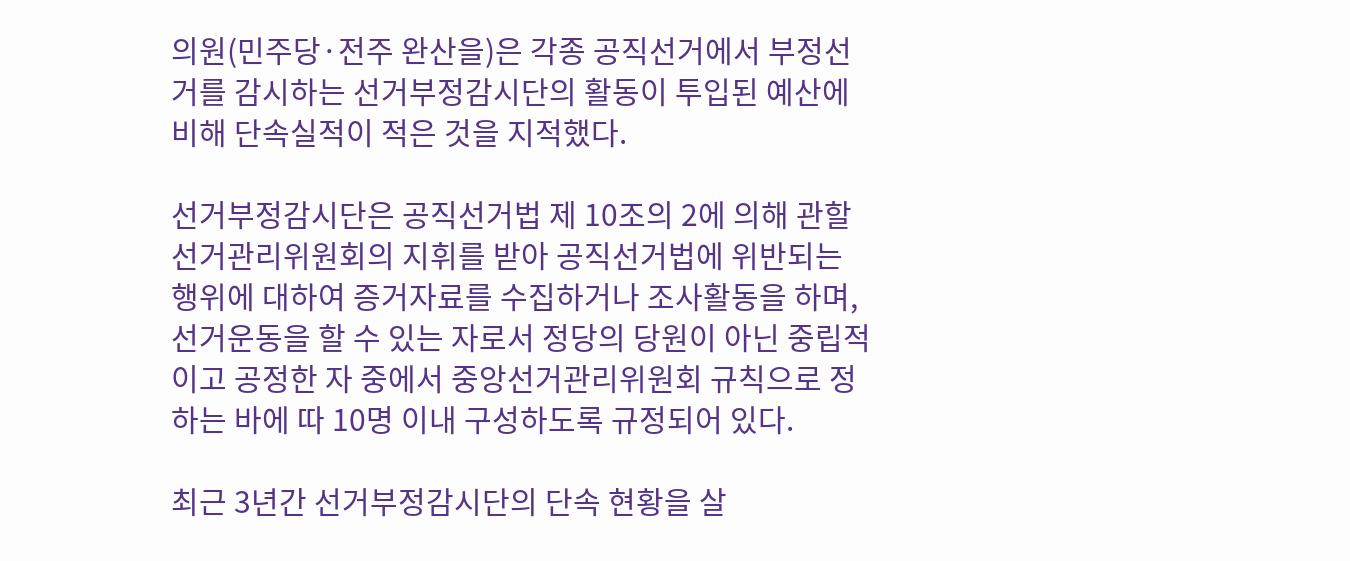의원(민주당·전주 완산을)은 각종 공직선거에서 부정선거를 감시하는 선거부정감시단의 활동이 투입된 예산에 비해 단속실적이 적은 것을 지적했다.

선거부정감시단은 공직선거법 제 10조의 2에 의해 관할 선거관리위원회의 지휘를 받아 공직선거법에 위반되는 행위에 대하여 증거자료를 수집하거나 조사활동을 하며, 선거운동을 할 수 있는 자로서 정당의 당원이 아닌 중립적이고 공정한 자 중에서 중앙선거관리위원회 규칙으로 정하는 바에 따 10명 이내 구성하도록 규정되어 있다.

최근 3년간 선거부정감시단의 단속 현황을 살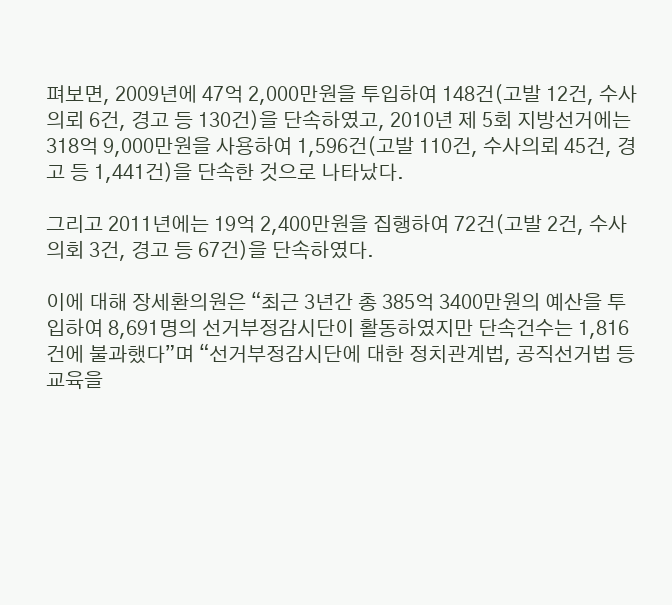펴보면, 2009년에 47억 2,000만원을 투입하여 148건(고발 12건, 수사의뢰 6건, 경고 등 130건)을 단속하였고, 2010년 제 5회 지방선거에는 318억 9,000만원을 사용하여 1,596건(고발 110건, 수사의뢰 45건, 경고 등 1,441건)을 단속한 것으로 나타났다.

그리고 2011년에는 19억 2,400만원을 집행하여 72건(고발 2건, 수사의회 3건, 경고 등 67건)을 단속하였다.

이에 대해 장세환의원은 “최근 3년간 총 385억 3400만원의 예산을 투입하여 8,691명의 선거부정감시단이 활동하였지만 단속건수는 1,816건에 불과했다”며 “선거부정감시단에 대한 정치관계법, 공직선거법 등 교육을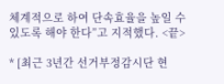체계적으로 하여 단속효율을 높일 수 있도록 해야 한다”고 지적했다. <끝>

* [최근 3년간 선거부정감시단 현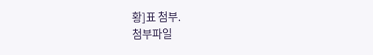황]표 첨부.
첨부파일